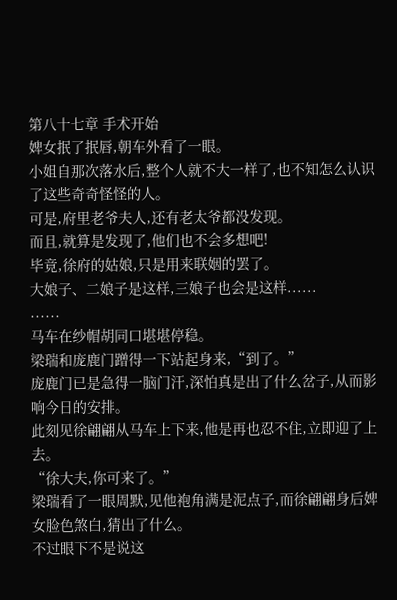第八十七章 手术开始
婢女抿了抿唇,朝车外看了一眼。
小姐自那次落水后,整个人就不大一样了,也不知怎么认识了这些奇奇怪怪的人。
可是,府里老爷夫人,还有老太爷都没发现。
而且,就算是发现了,他们也不会多想吧!
毕竟,徐府的姑娘,只是用来联姻的罢了。
大娘子、二娘子是这样,三娘子也会是这样......
......
马车在纱帽胡同口堪堪停稳。
梁瑞和庞鹿门蹭得一下站起身来,“到了。”
庞鹿门已是急得一脑门汗,深怕真是出了什么岔子,从而影响今日的安排。
此刻见徐翩翩从马车上下来,他是再也忍不住,立即迎了上去。
“徐大夫,你可来了。”
梁瑞看了一眼周默,见他袍角满是泥点子,而徐翩翩身后婢女脸色煞白,猜出了什么。
不过眼下不是说这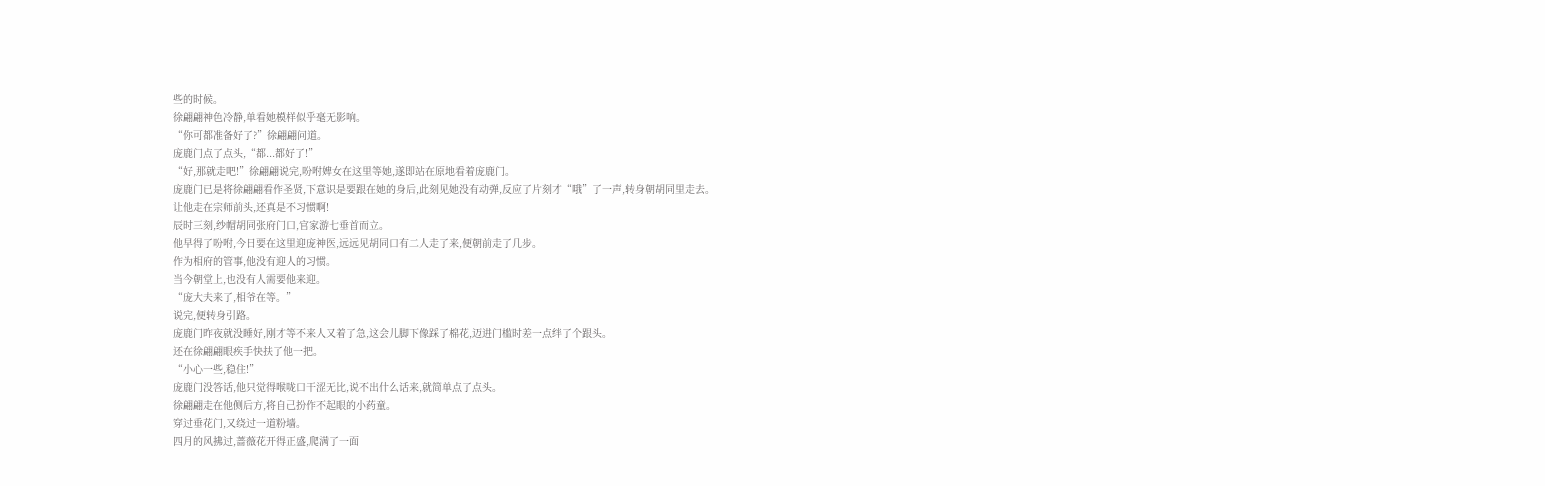些的时候。
徐翩翩神色冷静,单看她模样似乎毫无影响。
“你可都准备好了?”徐翩翩问道。
庞鹿门点了点头,“都...都好了!”
“好,那就走吧!”徐翩翩说完,吩咐婢女在这里等她,遂即站在原地看着庞鹿门。
庞鹿门已是将徐翩翩看作圣贤,下意识是要跟在她的身后,此刻见她没有动弹,反应了片刻才“哦”了一声,转身朝胡同里走去。
让他走在宗师前头,还真是不习惯啊!
辰时三刻,纱帽胡同张府门口,官家游七垂首而立。
他早得了吩咐,今日要在这里迎庞神医,远远见胡同口有二人走了来,便朝前走了几步。
作为相府的管事,他没有迎人的习惯。
当今朝堂上,也没有人需要他来迎。
“庞大夫来了,相爷在等。”
说完,便转身引路。
庞鹿门昨夜就没睡好,刚才等不来人又着了急,这会儿脚下像踩了棉花,迈进门槛时差一点绊了个跟头。
还在徐翩翩眼疾手快扶了他一把。
“小心一些,稳住!”
庞鹿门没答话,他只觉得喉咙口干涩无比,说不出什么话来,就简单点了点头。
徐翩翩走在他侧后方,将自己扮作不起眼的小药童。
穿过垂花门,又绕过一道粉墙。
四月的风拂过,蔷薇花开得正盛,爬满了一面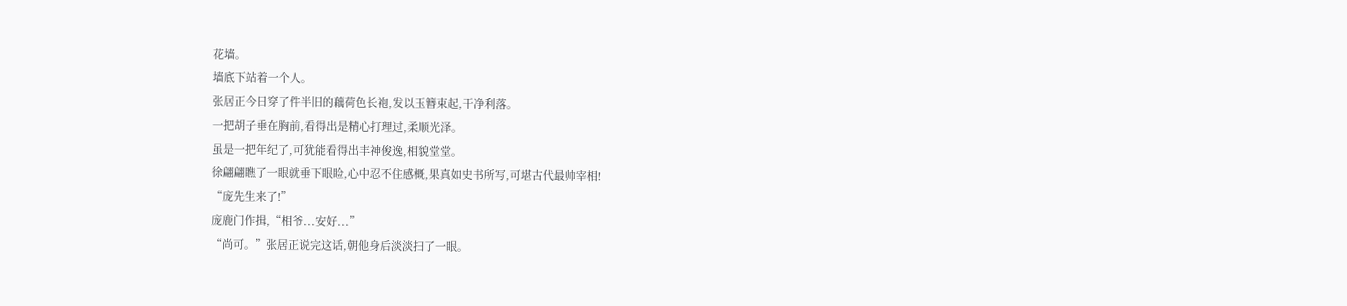花墙。
墙底下站着一个人。
张居正今日穿了件半旧的藕荷色长袍,发以玉簪束起,干净利落。
一把胡子垂在胸前,看得出是精心打理过,柔顺光泽。
虽是一把年纪了,可犹能看得出丰神俊逸,相貌堂堂。
徐翩翩瞧了一眼就垂下眼睑,心中忍不住感概,果真如史书所写,可堪古代最帅宰相!
“庞先生来了!”
庞鹿门作揖,“相爷...安好...”
“尚可。”张居正说完这话,朝他身后淡淡扫了一眼。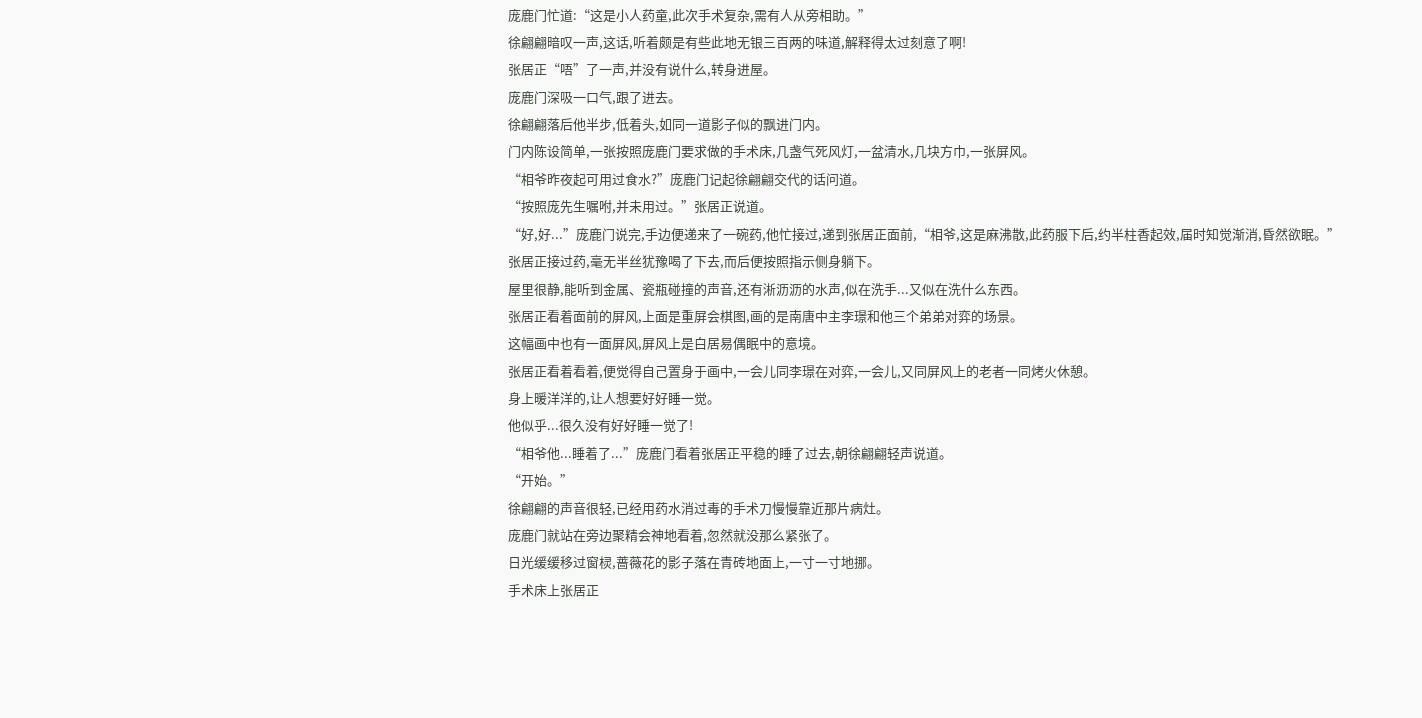庞鹿门忙道:“这是小人药童,此次手术复杂,需有人从旁相助。”
徐翩翩暗叹一声,这话,听着颇是有些此地无银三百两的味道,解释得太过刻意了啊!
张居正“唔”了一声,并没有说什么,转身进屋。
庞鹿门深吸一口气,跟了进去。
徐翩翩落后他半步,低着头,如同一道影子似的飘进门内。
门内陈设简单,一张按照庞鹿门要求做的手术床,几盏气死风灯,一盆清水,几块方巾,一张屏风。
“相爷昨夜起可用过食水?”庞鹿门记起徐翩翩交代的话问道。
“按照庞先生嘱咐,并未用过。”张居正说道。
“好,好...”庞鹿门说完,手边便递来了一碗药,他忙接过,递到张居正面前,“相爷,这是麻沸散,此药服下后,约半柱香起效,届时知觉渐消,昏然欲眠。”
张居正接过药,毫无半丝犹豫喝了下去,而后便按照指示侧身躺下。
屋里很静,能听到金属、瓷瓶碰撞的声音,还有淅沥沥的水声,似在洗手...又似在洗什么东西。
张居正看着面前的屏风,上面是重屏会棋图,画的是南唐中主李璟和他三个弟弟对弈的场景。
这幅画中也有一面屏风,屏风上是白居易偶眠中的意境。
张居正看着看着,便觉得自己置身于画中,一会儿同李璟在对弈,一会儿,又同屏风上的老者一同烤火休憩。
身上暖洋洋的,让人想要好好睡一觉。
他似乎...很久没有好好睡一觉了!
“相爷他...睡着了...”庞鹿门看着张居正平稳的睡了过去,朝徐翩翩轻声说道。
“开始。”
徐翩翩的声音很轻,已经用药水消过毒的手术刀慢慢靠近那片病灶。
庞鹿门就站在旁边聚精会神地看着,忽然就没那么紧张了。
日光缓缓移过窗棂,蔷薇花的影子落在青砖地面上,一寸一寸地挪。
手术床上张居正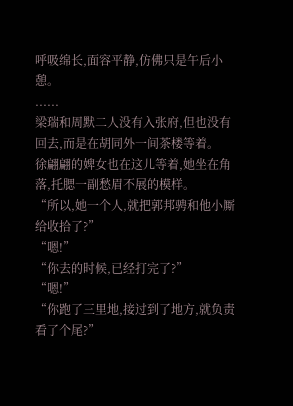呼吸绵长,面容平静,仿佛只是午后小憩。
......
梁瑞和周默二人没有入张府,但也没有回去,而是在胡同外一间茶楼等着。
徐翩翩的婢女也在这儿等着,她坐在角落,托腮一副愁眉不展的模样。
“所以,她一个人,就把郭邦骋和他小厮给收拾了?”
“嗯!”
“你去的时候,已经打完了?”
“嗯!”
“你跑了三里地,接过到了地方,就负责看了个尾?”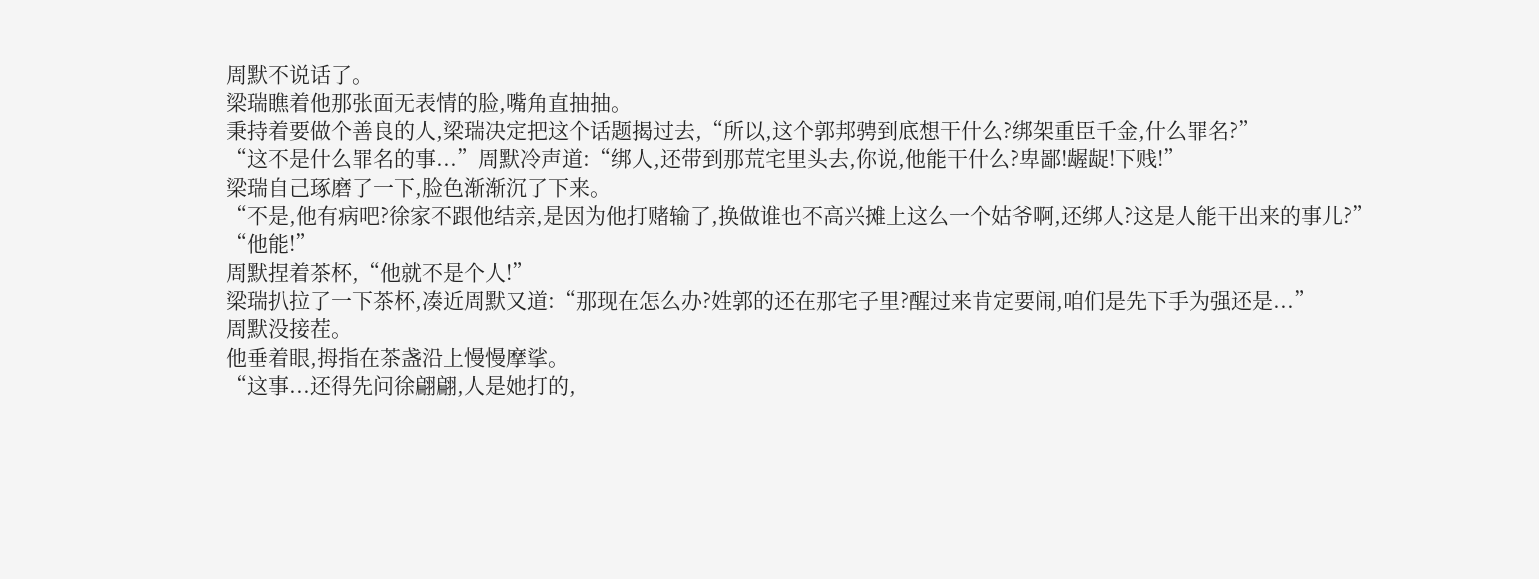周默不说话了。
梁瑞瞧着他那张面无表情的脸,嘴角直抽抽。
秉持着要做个善良的人,梁瑞决定把这个话题揭过去,“所以,这个郭邦骋到底想干什么?绑架重臣千金,什么罪名?”
“这不是什么罪名的事...”周默冷声道:“绑人,还带到那荒宅里头去,你说,他能干什么?卑鄙!龌龊!下贱!”
梁瑞自己琢磨了一下,脸色渐渐沉了下来。
“不是,他有病吧?徐家不跟他结亲,是因为他打赌输了,换做谁也不高兴摊上这么一个姑爷啊,还绑人?这是人能干出来的事儿?”
“他能!”
周默捏着茶杯,“他就不是个人!”
梁瑞扒拉了一下茶杯,凑近周默又道:“那现在怎么办?姓郭的还在那宅子里?醒过来肯定要闹,咱们是先下手为强还是...”
周默没接茬。
他垂着眼,拇指在茶盏沿上慢慢摩挲。
“这事...还得先问徐翩翩,人是她打的,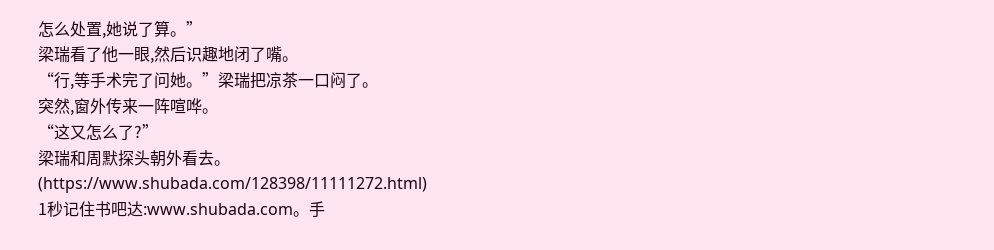怎么处置,她说了算。”
梁瑞看了他一眼,然后识趣地闭了嘴。
“行,等手术完了问她。”梁瑞把凉茶一口闷了。
突然,窗外传来一阵喧哗。
“这又怎么了?”
梁瑞和周默探头朝外看去。
(https://www.shubada.com/128398/11111272.html)
1秒记住书吧达:www.shubada.com。手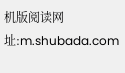机版阅读网址:m.shubada.com